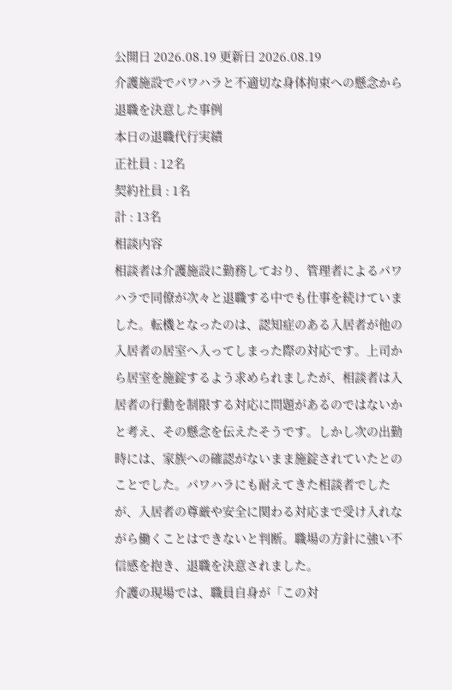公開日 2026.08.19 更新日 2026.08.19
介護施設でパワハラと不適切な身体拘束への懸念から退職を決意した事例
本日の退職代行実績
正社員 : 12名
契約社員 : 1名
計 : 13名
相談内容
相談者は介護施設に勤務しており、管理者によるパワハラで同僚が次々と退職する中でも仕事を続けていました。転機となったのは、認知症のある入居者が他の入居者の居室へ入ってしまった際の対応です。上司から居室を施錠するよう求められましたが、相談者は入居者の行動を制限する対応に問題があるのではないかと考え、その懸念を伝えたそうです。しかし次の出勤時には、家族への確認がないまま施錠されていたとのことでした。パワハラにも耐えてきた相談者でしたが、入居者の尊厳や安全に関わる対応まで受け入れながら働くことはできないと判断。職場の方針に強い不信感を抱き、退職を決意されました。
介護の現場では、職員自身が「この対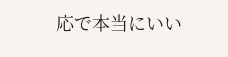応で本当にいい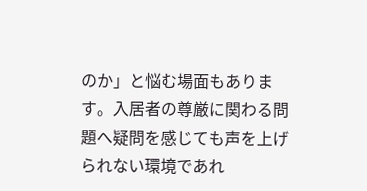のか」と悩む場面もあります。入居者の尊厳に関わる問題へ疑問を感じても声を上げられない環境であれ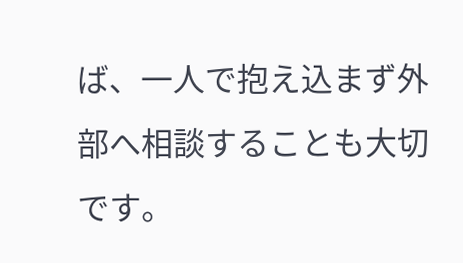ば、一人で抱え込まず外部へ相談することも大切です。